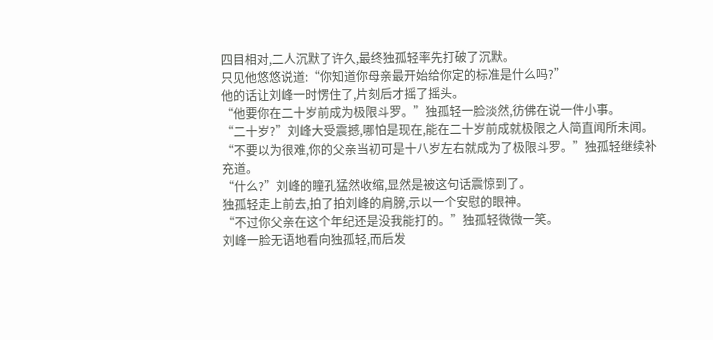四目相对,二人沉默了许久,最终独孤轻率先打破了沉默。
只见他悠悠说道:“你知道你母亲最开始给你定的标准是什么吗?”
他的话让刘峰一时愣住了,片刻后才摇了摇头。
“他要你在二十岁前成为极限斗罗。”独孤轻一脸淡然,彷佛在说一件小事。
“二十岁?”刘峰大受震撼,哪怕是现在,能在二十岁前成就极限之人简直闻所未闻。
“不要以为很难,你的父亲当初可是十八岁左右就成为了极限斗罗。”独孤轻继续补充道。
“什么?”刘峰的瞳孔猛然收缩,显然是被这句话震惊到了。
独孤轻走上前去,拍了拍刘峰的肩膀,示以一个安慰的眼神。
“不过你父亲在这个年纪还是没我能打的。”独孤轻微微一笑。
刘峰一脸无语地看向独孤轻,而后发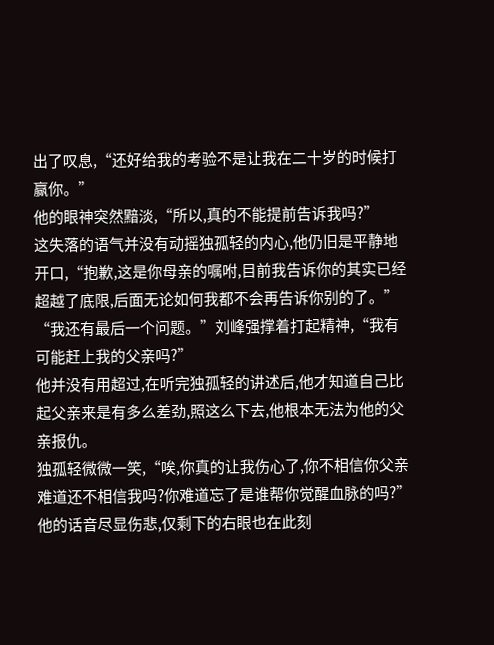出了叹息,“还好给我的考验不是让我在二十岁的时候打赢你。”
他的眼神突然黯淡,“所以,真的不能提前告诉我吗?”
这失落的语气并没有动摇独孤轻的内心,他仍旧是平静地开口,“抱歉,这是你母亲的嘱咐,目前我告诉你的其实已经超越了底限,后面无论如何我都不会再告诉你别的了。”
“我还有最后一个问题。”刘峰强撑着打起精神,“我有可能赶上我的父亲吗?”
他并没有用超过,在听完独孤轻的讲述后,他才知道自己比起父亲来是有多么差劲,照这么下去,他根本无法为他的父亲报仇。
独孤轻微微一笑,“唉,你真的让我伤心了,你不相信你父亲难道还不相信我吗?你难道忘了是谁帮你觉醒血脉的吗?”他的话音尽显伤悲,仅剩下的右眼也在此刻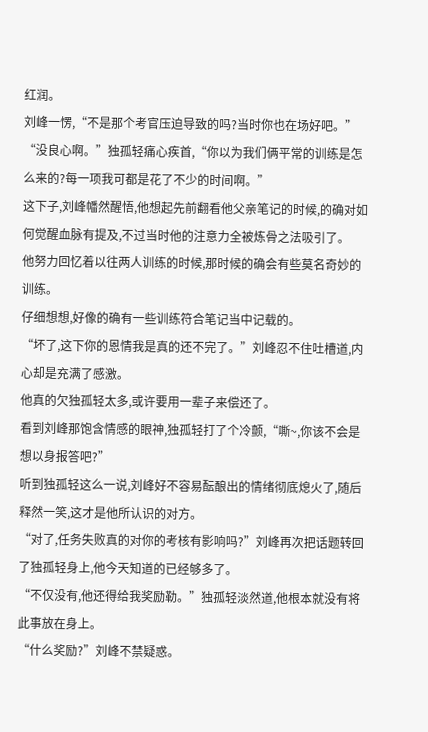红润。
刘峰一愣,“不是那个考官压迫导致的吗?当时你也在场好吧。”
“没良心啊。”独孤轻痛心疾首,“你以为我们俩平常的训练是怎么来的?每一项我可都是花了不少的时间啊。”
这下子,刘峰幡然醒悟,他想起先前翻看他父亲笔记的时候,的确对如何觉醒血脉有提及,不过当时他的注意力全被炼骨之法吸引了。
他努力回忆着以往两人训练的时候,那时候的确会有些莫名奇妙的训练。
仔细想想,好像的确有一些训练符合笔记当中记载的。
“坏了,这下你的恩情我是真的还不完了。”刘峰忍不住吐槽道,内心却是充满了感激。
他真的欠独孤轻太多,或许要用一辈子来偿还了。
看到刘峰那饱含情感的眼神,独孤轻打了个冷颤,“嘶~,你该不会是想以身报答吧?”
听到独孤轻这么一说,刘峰好不容易酝酿出的情绪彻底熄火了,随后释然一笑,这才是他所认识的对方。
“对了,任务失败真的对你的考核有影响吗?”刘峰再次把话题转回了独孤轻身上,他今天知道的已经够多了。
“不仅没有,他还得给我奖励勒。”独孤轻淡然道,他根本就没有将此事放在身上。
“什么奖励?”刘峰不禁疑惑。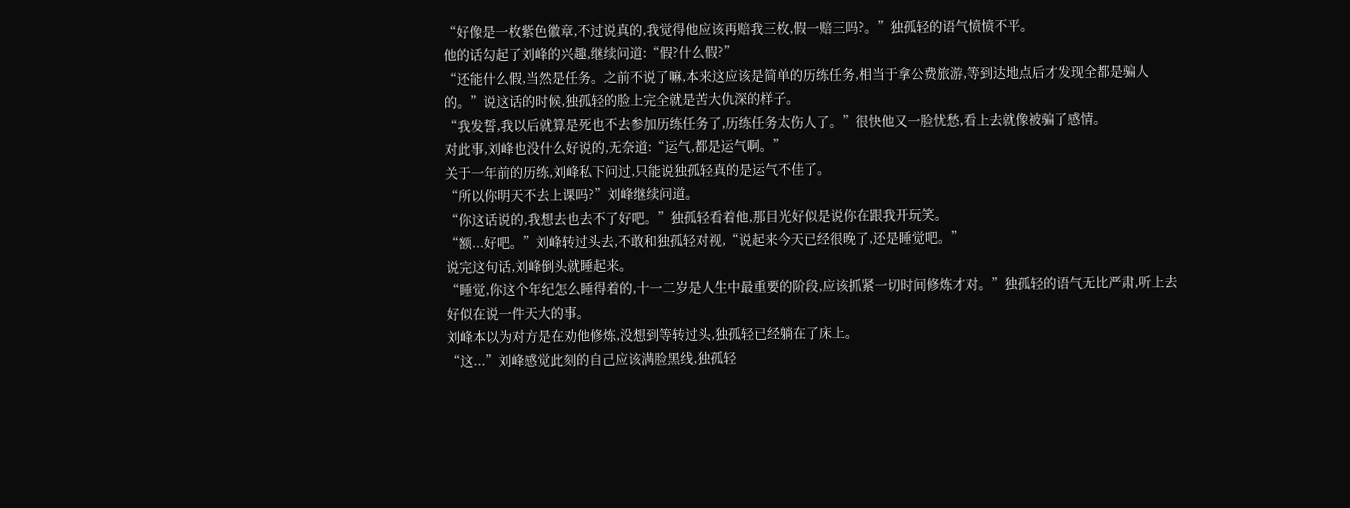“好像是一枚紫色徽章,不过说真的,我觉得他应该再赔我三枚,假一赔三吗?。”独孤轻的语气愤愤不平。
他的话勾起了刘峰的兴趣,继续问道:“假?什么假?”
“还能什么假,当然是任务。之前不说了嘛,本来这应该是简单的历练任务,相当于拿公费旅游,等到达地点后才发现全都是骗人的。”说这话的时候,独孤轻的脸上完全就是苦大仇深的样子。
“我发誓,我以后就算是死也不去参加历练任务了,历练任务太伤人了。”很快他又一脸忧愁,看上去就像被骗了感情。
对此事,刘峰也没什么好说的,无奈道:“运气,都是运气啊。”
关于一年前的历练,刘峰私下问过,只能说独孤轻真的是运气不佳了。
“所以你明天不去上课吗?”刘峰继续问道。
“你这话说的,我想去也去不了好吧。”独孤轻看着他,那目光好似是说你在跟我开玩笑。
“额...好吧。”刘峰转过头去,不敢和独孤轻对视,“说起来今天已经很晚了,还是睡觉吧。”
说完这句话,刘峰倒头就睡起来。
“睡觉,你这个年纪怎么睡得着的,十一二岁是人生中最重要的阶段,应该抓紧一切时间修炼才对。”独孤轻的语气无比严肃,听上去好似在说一件天大的事。
刘峰本以为对方是在劝他修炼,没想到等转过头,独孤轻已经躺在了床上。
“这...”刘峰感觉此刻的自己应该满脸黑线,独孤轻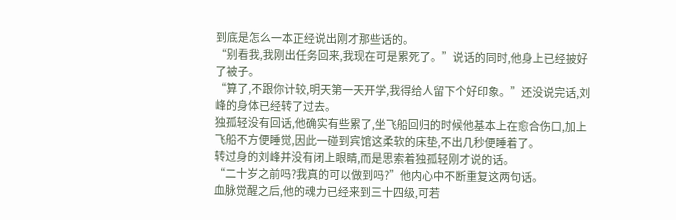到底是怎么一本正经说出刚才那些话的。
“别看我,我刚出任务回来,我现在可是累死了。”说话的同时,他身上已经披好了被子。
“算了,不跟你计较,明天第一天开学,我得给人留下个好印象。”还没说完话,刘峰的身体已经转了过去。
独孤轻没有回话,他确实有些累了,坐飞船回归的时候他基本上在愈合伤口,加上飞船不方便睡觉,因此一碰到宾馆这柔软的床垫,不出几秒便睡着了。
转过身的刘峰并没有闭上眼睛,而是思索着独孤轻刚才说的话。
“二十岁之前吗?我真的可以做到吗?”他内心中不断重复这两句话。
血脉觉醒之后,他的魂力已经来到三十四级,可若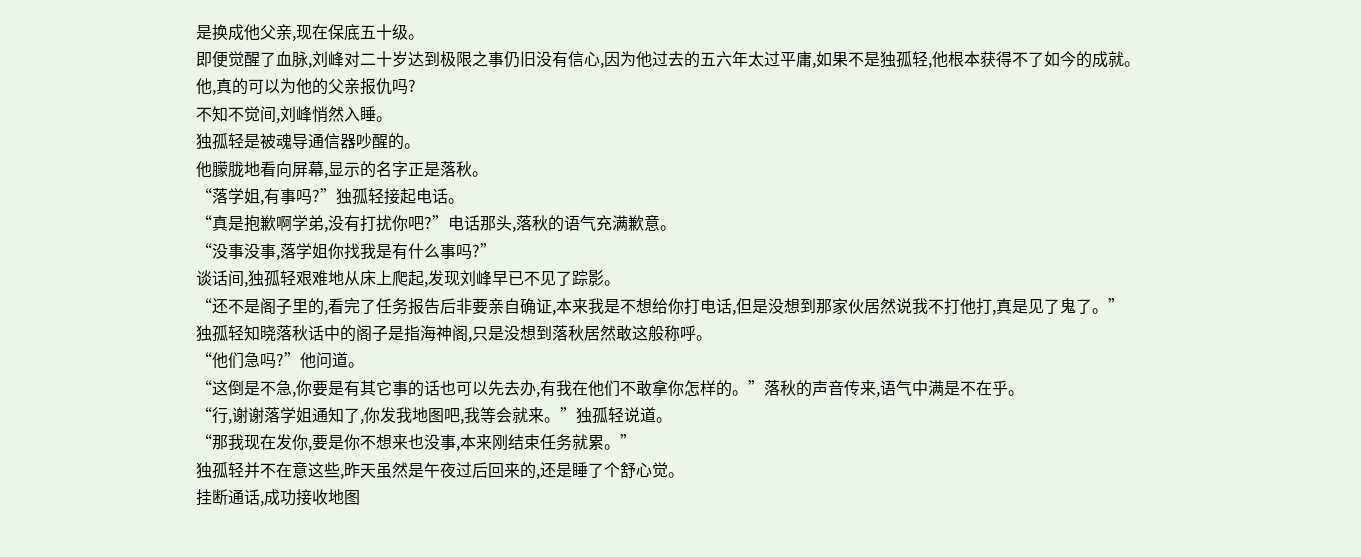是换成他父亲,现在保底五十级。
即便觉醒了血脉,刘峰对二十岁达到极限之事仍旧没有信心,因为他过去的五六年太过平庸,如果不是独孤轻,他根本获得不了如今的成就。
他,真的可以为他的父亲报仇吗?
不知不觉间,刘峰悄然入睡。
独孤轻是被魂导通信器吵醒的。
他朦胧地看向屏幕,显示的名字正是落秋。
“落学姐,有事吗?”独孤轻接起电话。
“真是抱歉啊学弟,没有打扰你吧?”电话那头,落秋的语气充满歉意。
“没事没事,落学姐你找我是有什么事吗?”
谈话间,独孤轻艰难地从床上爬起,发现刘峰早已不见了踪影。
“还不是阁子里的,看完了任务报告后非要亲自确证,本来我是不想给你打电话,但是没想到那家伙居然说我不打他打,真是见了鬼了。”
独孤轻知晓落秋话中的阁子是指海神阁,只是没想到落秋居然敢这般称呼。
“他们急吗?”他问道。
“这倒是不急,你要是有其它事的话也可以先去办,有我在他们不敢拿你怎样的。”落秋的声音传来,语气中满是不在乎。
“行,谢谢落学姐通知了,你发我地图吧,我等会就来。”独孤轻说道。
“那我现在发你,要是你不想来也没事,本来刚结束任务就累。”
独孤轻并不在意这些,昨天虽然是午夜过后回来的,还是睡了个舒心觉。
挂断通话,成功接收地图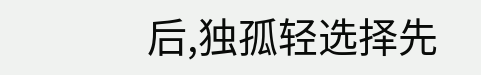后,独孤轻选择先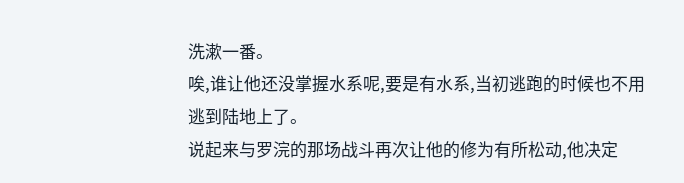洗漱一番。
唉,谁让他还没掌握水系呢,要是有水系,当初逃跑的时候也不用逃到陆地上了。
说起来与罗浣的那场战斗再次让他的修为有所松动,他决定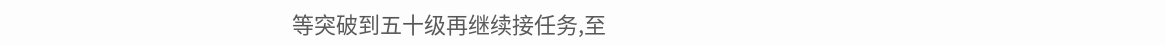等突破到五十级再继续接任务,至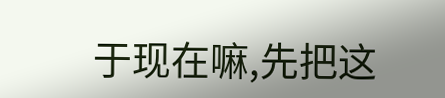于现在嘛,先把这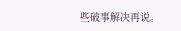些破事解决再说。